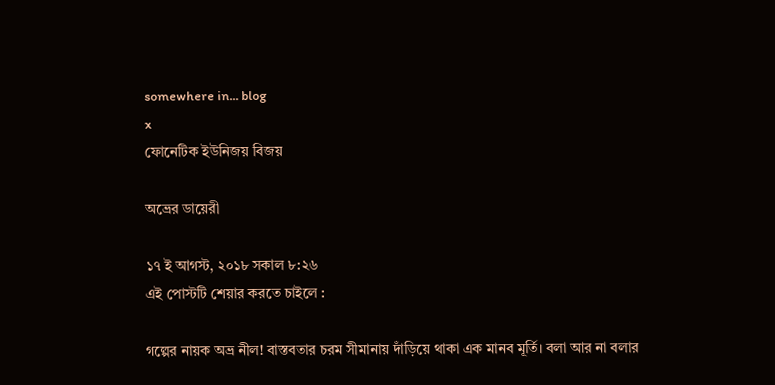somewhere in... blog
x
ফোনেটিক ইউনিজয় বিজয়

অভ্রের ডায়েরী

১৭ ই আগস্ট, ২০১৮ সকাল ৮:২৬
এই পোস্টটি শেয়ার করতে চাইলে :

গল্পের নায়ক অভ্র নীল! বাস্তবতার চরম সীমানায় দাঁড়িয়ে থাকা এক মানব মূর্তি। বলা আর না বলার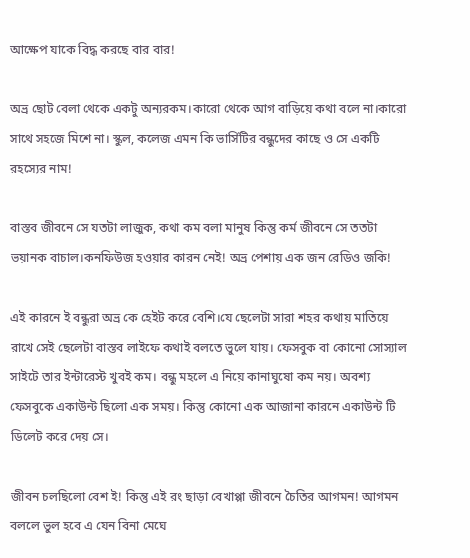আক্ষেপ যাকে বিদ্ধ করছে বার বার!

অভ্র ছোট বেলা থেকে একটু অন্যরকম।কারো থেকে আগ বাড়িয়ে কথা বলে না।কারো সাথে সহজে মিশে না। স্কুল, কলেজ এমন কি ভার্সিটির বন্ধুদের কাছে ও সে একটি রহস্যের নাম!

বাস্তব জীবনে সে যতটা লাজুক, কথা কম বলা মানুষ কিন্তু কর্ম জীবনে সে ততটা ভয়ানক বাচাল।কনফিউজ হওয়ার কারন নেই! অভ্র পেশায় এক জন রেডিও জকি!

এই কারনে ই বন্ধুরা অভ্র কে হেইট করে বেশি।যে ছেলেটা সারা শহর কথায় মাতিয়ে রাখে সেই ছেলেটা বাস্তব লাইফে কথাই বলতে ভুলে যায়। ফেসবুক বা কোনো সোস্যাল সাইটে তার ইন্টারেস্ট খুবই কম। বন্ধু মহলে এ নিয়ে কানাঘুষো কম নয়। অবশ্য ফেসবুকে একাউন্ট ছিলো এক সময়। কিন্তু কোনো এক আজানা কারনে একাউন্ট টি ডিলেট করে দেয় সে।

জীবন চলছিলো বেশ ই! কিন্তু এই রং ছাড়া বেখাপ্পা জীবনে চৈতির আগমন! আগমন বললে ভুল হবে এ যেন বিনা মেঘে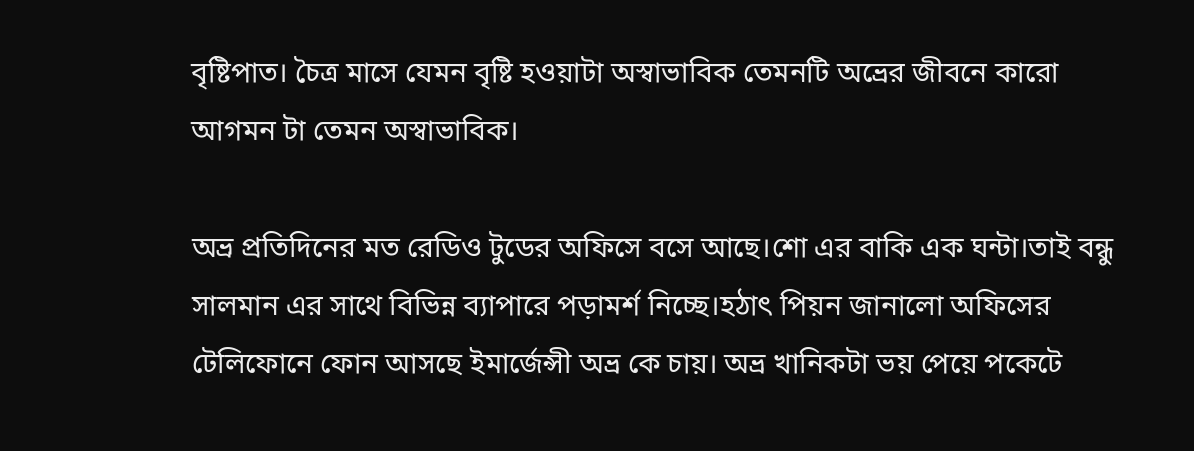বৃষ্টিপাত। চৈত্র মাসে যেমন বৃষ্টি হওয়াটা অস্বাভাবিক তেমনটি অভ্রের জীবনে কারো আগমন টা তেমন অস্বাভাবিক।

অভ্র প্রতিদিনের মত রেডিও টুডের অফিসে বসে আছে।শো এর বাকি এক ঘন্টা।তাই বন্ধু সালমান এর সাথে বিভিন্ন ব্যাপারে পড়ামর্শ নিচ্ছে।হঠাৎ পিয়ন জানালো অফিসের টেলিফোনে ফোন আসছে ইমার্জেন্সী অভ্র কে চায়। অভ্র খানিকটা ভয় পেয়ে পকেটে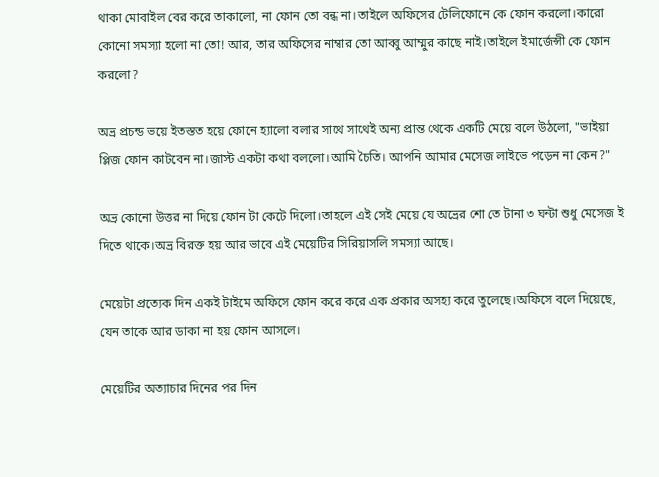থাকা মোবাইল বের করে তাকালো, না ফোন তো বন্ধ না।তাইলে অফিসের টেলিফোনে কে ফোন করলো।কারো কোনো সমস্যা হলো না তো! আর, তার অফিসের নাম্বার তো আব্বু আম্মুর কাছে নাই।তাইলে ইমার্জেন্সী কে ফোন করলো?

অভ্র প্রচন্ড ভয়ে ইতস্তত হয়ে ফোনে হ্যালো বলার সাথে সাথেই অন্য প্রান্ত থেকে একটি মেয়ে বলে উঠলো, "ভাইয়া প্লিজ ফোন কাটবেন না।জাস্ট একটা কথা বললো।আমি চৈতি। আপনি আমার মেসেজ লাইভে পড়েন না কেন?"

অভ্র কোনো উত্তর না দিয়ে ফোন টা কেটে দিলো।তাহলে এই সেই মেয়ে যে অভ্রের শো তে টানা ৩ ঘন্টা শুধু মেসেজ ই দিতে থাকে।অভ্র বিরক্ত হয় আর ভাবে এই মেয়েটির সিরিয়াসলি সমস্যা আছে।

মেয়েটা প্রত্যেক দিন একই টাইমে অফিসে ফোন করে করে এক প্রকার অসহ্য করে তুলেছে।অফিসে বলে দিয়েছে, যেন তাকে আর ডাকা না হয় ফোন আসলে।

মেয়েটির অত্যাচার দিনের পর দিন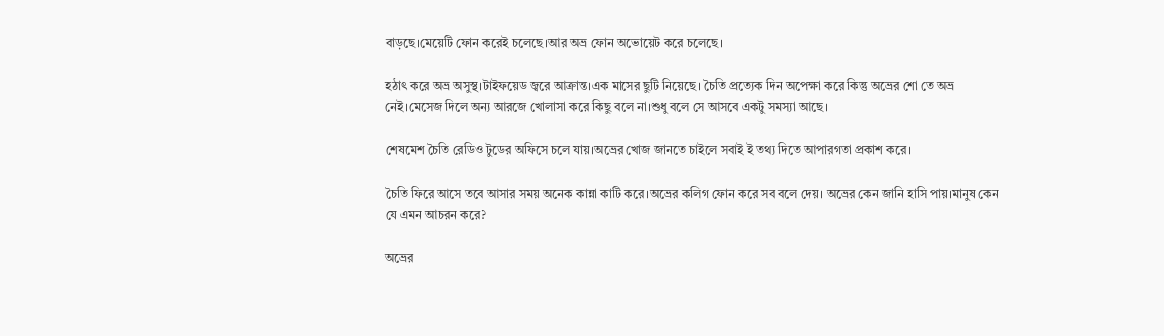বাড়ছে।মেয়েটি ফোন করেই চলেছে।আর অভ্র ফোন অভোয়েট করে চলেছে।

হঠাৎ করে অভ্র অসুস্থ।টাইফয়েড জ্বরে আক্রান্ত।এক মাসের ছুটি নিয়েছে। চৈতি প্রত্যেক দিন অপেক্ষা করে কিন্তু অভ্রের শো তে অভ্র নেই।মেসেজ দিলে অন্য আরজে খোলাসা করে কিছু বলে না।শুধু বলে সে আসবে একটু সমস্যা আছে।

শেষমেশ চৈতি রেডিও টুডের অফিসে চলে যায়।অভ্রের খোজ জানতে চাইলে সবাই ই তথ্য দিতে আপারগতা প্রকাশ করে।

চৈতি ফিরে আসে তবে আসার সময় অনেক কান্না কাটি করে।অভ্রের কলিগ ফোন করে সব বলে দেয়। অভ্রের কেন জানি হাসি পায়।মানুষ কেন যে এমন আচরন করে?

অভ্রের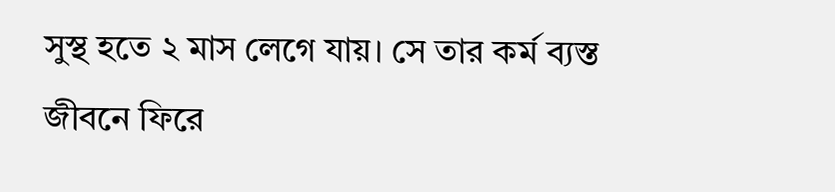সুস্থ হতে ২ মাস লেগে যায়। সে তার কর্ম ব্যস্ত জীবনে ফিরে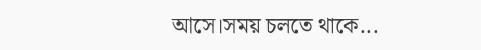আসে।সময় চলতে থাকে...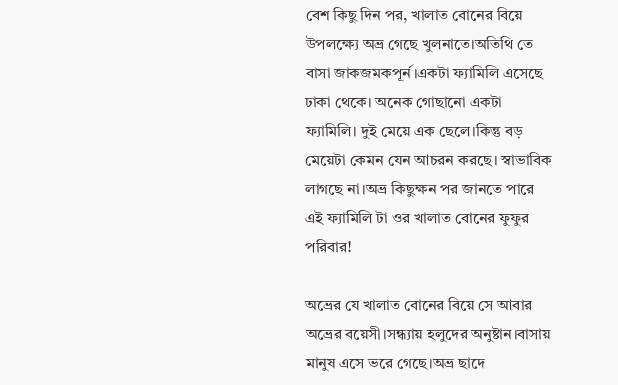বেশ কিছু দিন পর, খালাত বোনের বিয়ে উপলক্ষ্যে অভ্র গেছে খুলনাতে।অতিথি তে বাসা জাকজমকপূর্ন।একটা ফ্যামিলি এসেছে ঢাকা থেকে। অনেক গোছানো একটা ফ্যামিলি। দুই মেয়ে এক ছেলে।কিন্তু বড় মেয়েটা কেমন যেন আচরন করছে। স্বাভাবিক লাগছে না।অভ্র কিছুক্ষন পর জানতে পারে এই ফ্যামিলি টা ওর খালাত বোনের ফুফুর পরিবার!

অভ্রের যে খালাত বোনের বিয়ে সে আবার অভ্রের বয়েসী।সন্ধ্যায় হলুদের অনুষ্টান।বাসায় মানুষ এসে ভরে গেছে।অভ্র ছাদে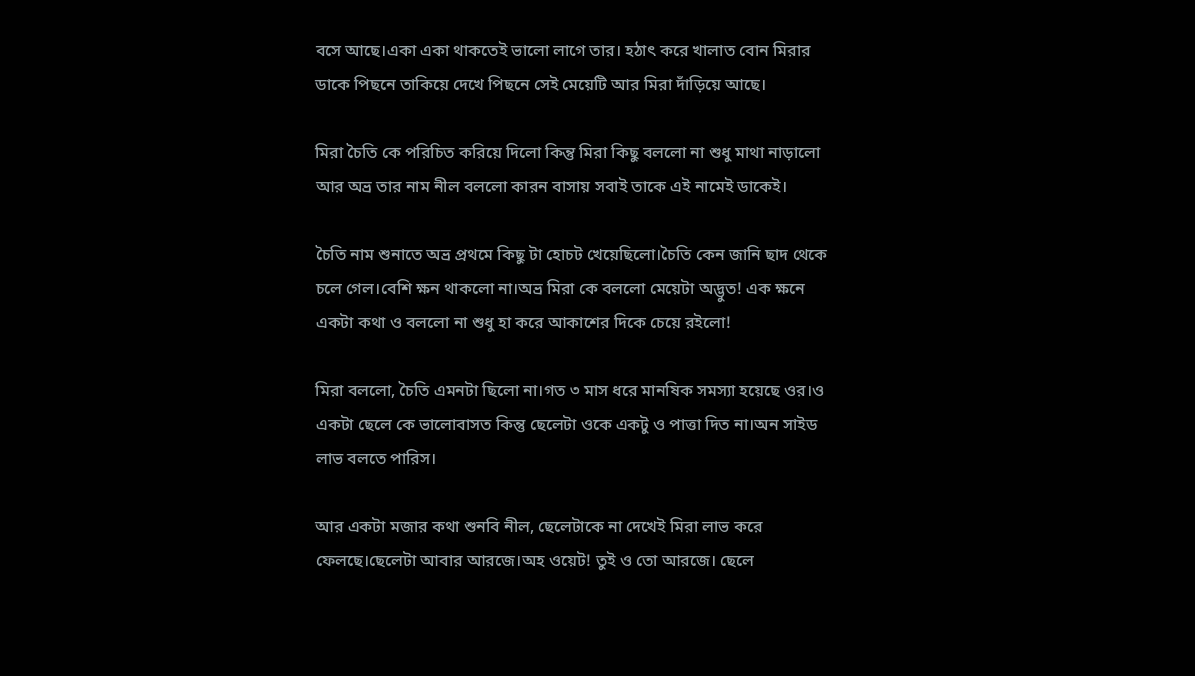বসে আছে।একা একা থাকতেই ভালো লাগে তার। হঠাৎ করে খালাত বোন মিরার ডাকে পিছনে তাকিয়ে দেখে পিছনে সেই মেয়েটি আর মিরা দাঁড়িয়ে আছে।

মিরা চৈতি কে পরিচিত করিয়ে দিলো কিন্তু মিরা কিছু বললো না শুধু মাথা নাড়ালো আর অভ্র তার নাম নীল বললো কারন বাসায় সবাই তাকে এই নামেই ডাকেই।

চৈতি নাম শুনাতে অভ্র প্রথমে কিছু টা হোচট খেয়েছিলো।চৈতি কেন জানি ছাদ থেকে চলে গেল।বেশি ক্ষন থাকলো না।অভ্র মিরা কে বললো মেয়েটা অদ্ভুত! এক ক্ষনে একটা কথা ও বললো না শুধু হা করে আকাশের দিকে চেয়ে রইলো!

মিরা বললো, চৈতি এমনটা ছিলো না।গত ৩ মাস ধরে মানষিক সমস্যা হয়েছে ওর।ও একটা ছেলে কে ভালোবাসত কিন্তু ছেলেটা ওকে একটু ও পাত্তা দিত না।অন সাইড লাভ বলতে পারিস।

আর একটা মজার কথা শুনবি নীল, ছেলেটাকে না দেখেই মিরা লাভ করে ফেলছে।ছেলেটা আবার আরজে।অহ ওয়েট! তুই ও তো আরজে। ছেলে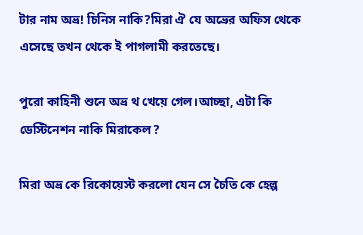টার নাম অভ্র! চিনিস নাকি?মিরা ঐ যে অভ্রের অফিস থেকে এসেছে তখন থেকে ই পাগলামী করতেছে।

পুরো কাহিনী শুনে অভ্র থ খেয়ে গেল।আচ্ছা, এটা কি ডেস্টিনেশন নাকি মিরাকেল?

মিরা অভ্র কে রিকোয়েস্ট করলো যেন সে চৈতি কে হেল্প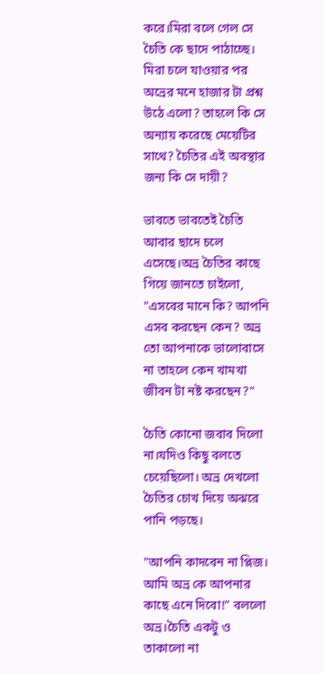করে।মিরা বলে গেল সে চৈতি কে ছাদে পাঠাচ্ছে। মিরা চলে যাওয়ার পর অভ্রের মনে হাজার টা প্রশ্ন উঠে এলো? তাহলে কি সে অন্যায় করেছে মেয়েটির সাথে? চৈতির এই অবস্থার জন্য কি সে দায়ী?

ভাবতে ভাবতেই চৈতি আবার ছাদে চলে এসেছে।অভ্র চৈতির কাছে গিয়ে জানতে চাইলো, "এসবের মানে কি? আপনি এসব করছেন কেন? অভ্র তো আপনাকে ভালোবাসে না তাহলে কেন খামখা জীবন টা নষ্ট করছেন?"

চৈতি কোনো জবাব দিলো না।যদিও কিছু বলতে চেয়েছিলো। অভ্র দেখলো চৈতির চোখ দিয়ে অঝরে পানি পড়ছে।

"আপনি কাদবেন না প্লিজ। আমি অভ্র কে আপনার কাছে এনে দিবো!" বললো অভ্র।চৈতি একটু ও তাকালো না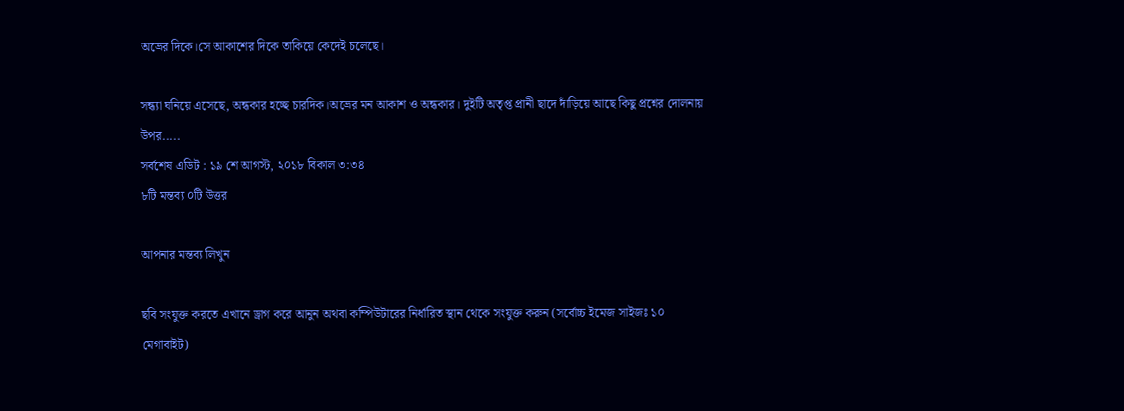অভ্রের দিকে।সে আকাশের দিকে তাকিয়ে কেদেই চলেছে।

সন্ধ্যা ঘনিয়ে এসেছে, অন্ধকার হচ্ছে চারদিক।অভ্রের মন আকাশ ও অন্ধকার। দুইটি অতৃপ্ত প্রানী ছাদে দাঁড়িয়ে আছে কিছু প্রশ্নের দোলনায় উপর.....
সর্বশেষ এডিট : ১৯ শে আগস্ট, ২০১৮ বিকাল ৩:৩৪
৮টি মন্তব্য ০টি উত্তর

আপনার মন্তব্য লিখুন

ছবি সংযুক্ত করতে এখানে ড্রাগ করে আনুন অথবা কম্পিউটারের নির্ধারিত স্থান থেকে সংযুক্ত করুন (সর্বোচ্চ ইমেজ সাইজঃ ১০ মেগাবাইট)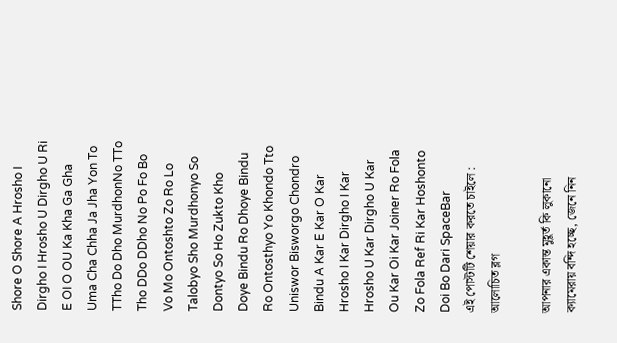Shore O Shore A Hrosho I Dirgho I Hrosho U Dirgho U Ri E OI O OU Ka Kha Ga Gha Uma Cha Chha Ja Jha Yon To TTho Do Dho MurdhonNo TTo Tho DDo DDho No Po Fo Bo Vo Mo Ontoshto Zo Ro Lo Talobyo Sho Murdhonyo So Dontyo So Ho Zukto Kho Doye Bindu Ro Dhoye Bindu Ro Ontosthyo Yo Khondo Tto Uniswor Bisworgo Chondro Bindu A Kar E Kar O Kar Hrosho I Kar Dirgho I Kar Hrosho U Kar Dirgho U Kar Ou Kar Oi Kar Joiner Ro Fola Zo Fola Ref Ri Kar Hoshonto Doi Bo Dari SpaceBar
এই পোস্টটি শেয়ার করতে চাইলে :
আলোচিত ব্লগ

আপনার একান্ত মুহূর্ত কি লুকানো ক্যামেরায় বন্দি হচ্ছে, জেনে নিন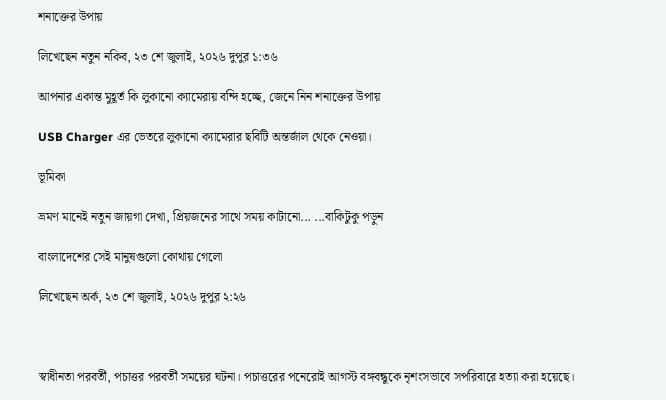শনাক্তের উপায়

লিখেছেন নতুন নকিব, ২৩ শে জুলাই, ২০২৬ দুপুর ১:৩৬

আপনার একান্ত মুহূর্ত কি লুকানো ক্যামেরায় বন্দি হচ্ছে, জেনে নিন শনাক্তের উপায়

USB Charger এর ভেতরে লুকানো ক্যামেরার ছবিটি অন্তর্জাল থেকে নেওয়া।

ভূমিকা

ভ্রমণ মানেই নতুন জায়গা দেখা, প্রিয়জনের সাথে সময় কাটানো... ...বাকিটুকু পড়ুন

বাংলাদেশের সেই মানুষগুলো কোথায় গেলো

লিখেছেন অর্ক, ২৩ শে জুলাই, ২০২৬ দুপুর ২:২৬



স্বাধীনতা পরবর্তী, পচাত্তর পরবর্তী সময়ের ঘটনা। পচাত্তরের পনেরোই আগস্ট বঙ্গবন্ধুকে নৃশংসভাবে সপরিবারে হত্যা করা হয়েছে।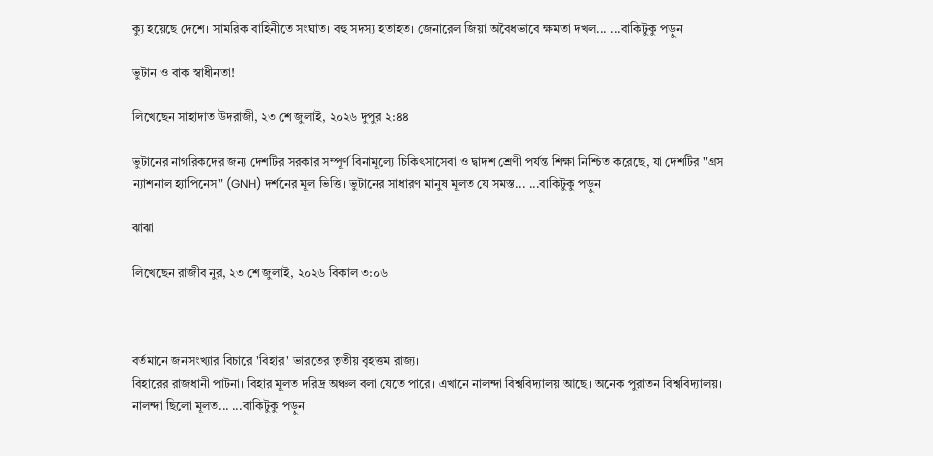ক্যু হয়েছে দেশে। সামরিক বাহিনীতে সংঘাত। বহু সদস্য হতাহত। জেনারেল জিয়া অবৈধভাবে ক্ষমতা দখল... ...বাকিটুকু পড়ুন

ভুটান ও বাক স্বাধীনতা!

লিখেছেন সাহাদাত উদরাজী, ২৩ শে জুলাই, ২০২৬ দুপুর ২:৪৪

ভুটানের নাগরিকদের জন্য দেশটির সরকার সম্পূর্ণ বিনামূল্যে চিকিৎসাসেবা ও দ্বাদশ শ্রেণী পর্যন্ত শিক্ষা নিশ্চিত করেছে, যা দেশটির "গ্রস ন্যাশনাল হ্যাপিনেস" (GNH) দর্শনের মূল ভিত্তি। ভুটানের সাধারণ মানুষ মূলত যে সমস্ত... ...বাকিটুকু পড়ুন

ঝাঝা

লিখেছেন রাজীব নুর, ২৩ শে জুলাই, ২০২৬ বিকাল ৩:০৬



বর্তমানে জনসংখ্যার বিচারে 'বিহার' ভারতের তৃতীয় বৃহত্তম রাজ্য।
বিহারের রাজধানী পাটনা। বিহার মূলত দরিদ্র অঞ্চল বলা যেতে পারে। এখানে নালন্দা বিশ্ববিদ্যালয় আছে। অনেক পুরাতন বিশ্ববিদ্যালয়। নালন্দা ছিলো মূলত... ...বাকিটুকু পড়ুন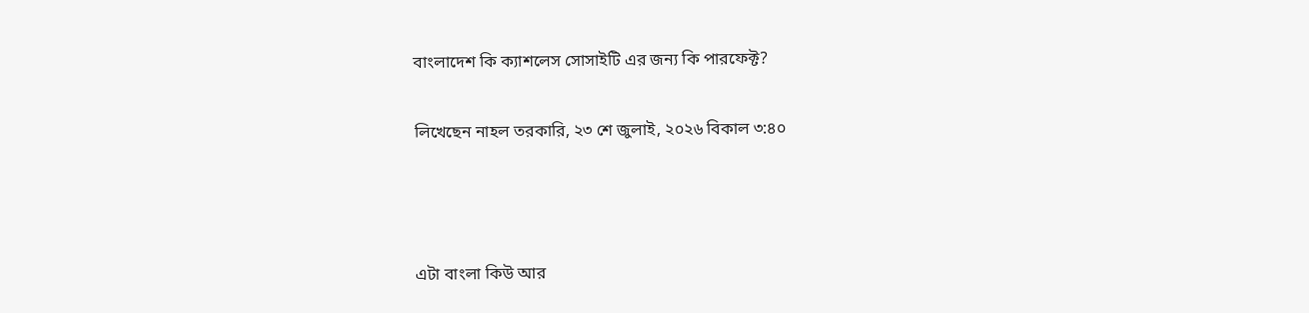বাংলাদেশ কি ক্যাশলেস সোসাইটি এর জন্য কি পারফেক্ট?

লিখেছেন নাহল তরকারি, ২৩ শে জুলাই, ২০২৬ বিকাল ৩:৪০



এটা বাংলা কিউ আর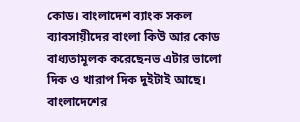কোড। বাংলাদেশ ব্যাংক সকল ব্যাবসায়ীদের বাংলা কিউ আর কোড বাধ্যতামূলক করেছেনভ এটার ভালো দিক ও খারাপ দিক দুইটাই আছে। বাংলাদেশের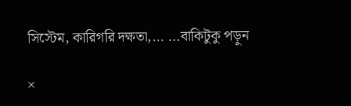সিস্টেম, কারিগরি দক্ষতা,... ...বাকিটুকু পড়ুন

×